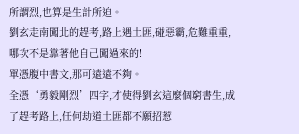所謂烈,也算是生計所迫。
劉玄走南闖北的趕考,路上遇土匪,碰惡霸,危難重重,哪次不是靠著他自己闖過來的!
單憑腹中書文,那可遠遠不夠。
全憑‘勇毅剛烈’四字,才使得劉玄這麼個窮書生,成了趕考路上,任何劫道土匪都不願招惹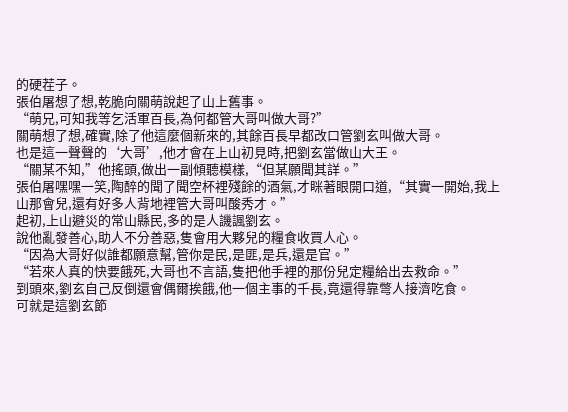的硬茬子。
張伯屠想了想,乾脆向關萌說起了山上舊事。
“萌兄,可知我等乞活軍百長,為何都管大哥叫做大哥?”
關萌想了想,確實,除了他這麼個新來的,其餘百長早都改口管劉玄叫做大哥。
也是這一聲聲的‘大哥’,他才會在上山初見時,把劉玄當做山大王。
“關某不知,”他搖頭,做出一副傾聽模樣,“但某願聞其詳。”
張伯屠嘿嘿一笑,陶醉的聞了聞空杯裡殘餘的酒氣,才眯著眼開口道,“其實一開始,我上山那會兒,還有好多人背地裡管大哥叫酸秀才。”
起初,上山避災的常山縣民,多的是人譏諷劉玄。
說他亂發善心,助人不分善惡,隻會用大夥兒的糧食收買人心。
“因為大哥好似誰都願意幫,管你是民,是匪,是兵,還是官。”
“若來人真的快要餓死,大哥也不言語,隻把他手裡的那份兒定糧給出去救命。”
到頭來,劉玄自己反倒還會偶爾挨餓,他一個主事的千長,竟還得靠彆人接濟吃食。
可就是這劉玄節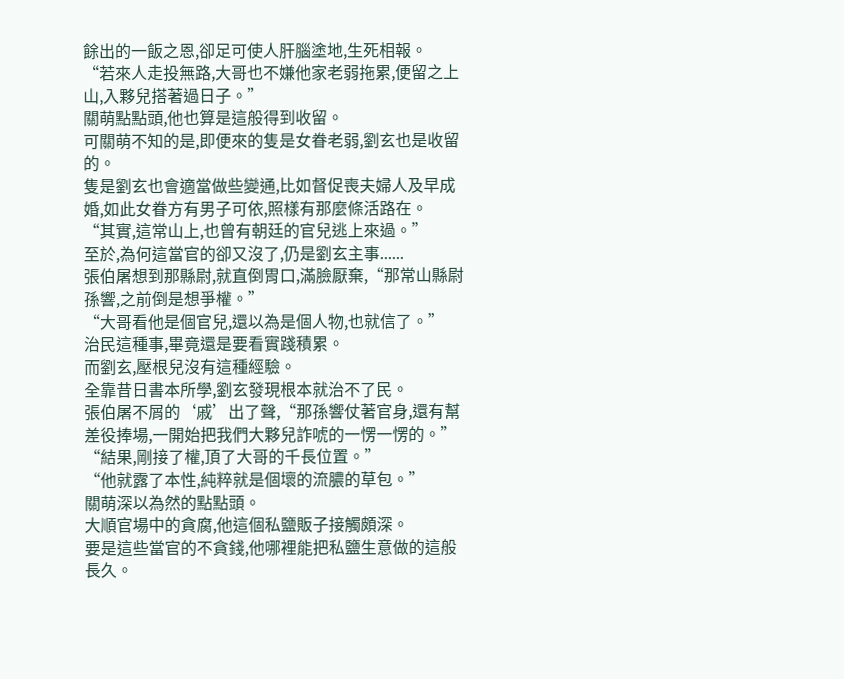餘出的一飯之恩,卻足可使人肝腦塗地,生死相報。
“若來人走投無路,大哥也不嫌他家老弱拖累,便留之上山,入夥兒搭著過日子。”
關萌點點頭,他也算是這般得到收留。
可關萌不知的是,即便來的隻是女眷老弱,劉玄也是收留的。
隻是劉玄也會適當做些變通,比如督促喪夫婦人及早成婚,如此女眷方有男子可依,照樣有那麼條活路在。
“其實,這常山上,也曾有朝廷的官兒逃上來過。”
至於,為何這當官的卻又沒了,仍是劉玄主事......
張伯屠想到那縣尉,就直倒胃口,滿臉厭棄,“那常山縣尉孫響,之前倒是想爭權。”
“大哥看他是個官兒,還以為是個人物,也就信了。”
治民這種事,畢竟還是要看實踐積累。
而劉玄,壓根兒沒有這種經驗。
全靠昔日書本所學,劉玄發現根本就治不了民。
張伯屠不屑的‘戚’出了聲,“那孫響仗著官身,還有幫差役捧場,一開始把我們大夥兒詐唬的一愣一愣的。”
“結果,剛接了權,頂了大哥的千長位置。”
“他就露了本性,純粹就是個壞的流膿的草包。”
關萌深以為然的點點頭。
大順官場中的貪腐,他這個私鹽販子接觸頗深。
要是這些當官的不貪錢,他哪裡能把私鹽生意做的這般長久。